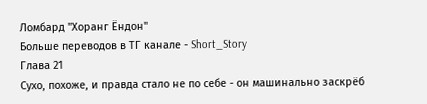Ломбард "Хоранг Ёндон"
Больше переводов в ТГ канале - Short_Story
Глава 21
Сухо, похоже, и правда стало не по себе - он машинально заскрёб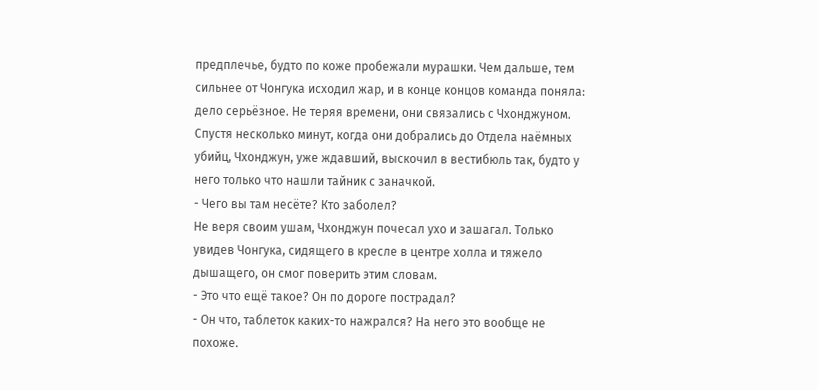предплечье, будто по коже пробежали мурашки. Чем дальше, тем сильнее от Чонгука исходил жар, и в конце концов команда поняла: дело серьёзное. Не теряя времени, они связались с Чхонджуном.
Спустя несколько минут, когда они добрались до Отдела наёмных убийц, Чхонджун, уже ждавший, выскочил в вестибюль так, будто у него только что нашли тайник с заначкой.
- Чего вы там несёте? Кто заболел?
Не веря своим ушам, Чхонджун почесал ухо и зашагал. Только увидев Чонгука, сидящего в кресле в центре холла и тяжело дышащего, он смог поверить этим словам.
- Это что ещё такое? Он по дороге пострадал?
- Он что, таблеток каких-то нажрался? На него это вообще не похоже.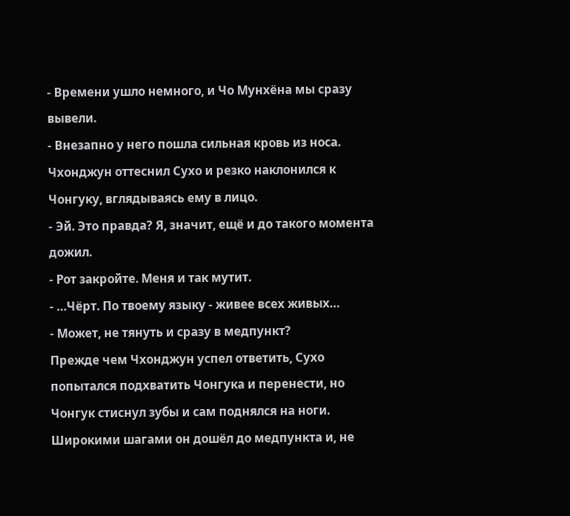- Времени ушло немного, и Чо Мунхёна мы сразу вывели.
- Внезапно у него пошла сильная кровь из носа.
Чхонджун оттеснил Сухо и резко наклонился к Чонгуку, вглядываясь ему в лицо.
- Эй. Это правда? Я, значит, ещё и до такого момента дожил.
- Рот закройте. Меня и так мутит.
- …Чёрт. По твоему языку - живее всех живых…
- Может, не тянуть и сразу в медпункт?
Прежде чем Чхонджун успел ответить, Сухо попытался подхватить Чонгука и перенести, но Чонгук стиснул зубы и сам поднялся на ноги.
Широкими шагами он дошёл до медпункта и, не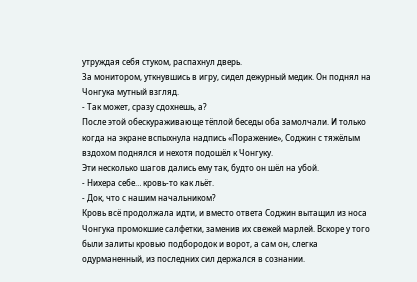утруждая себя стуком, распахнул дверь.
За монитором, уткнувшись в игру, сидел дежурный медик. Он поднял на Чонгука мутный взгляд.
- Так может, сразу сдохнешь, а?
После этой обескураживающе тёплой беседы оба замолчали. И только когда на экране вспыхнула надпись «Поражение», Соджин с тяжёлым вздохом поднялся и нехотя подошёл к Чонгуку.
Эти несколько шагов дались ему так, будто он шёл на убой.
- Нихера себе… кровь-то как льёт.
- Док, что с нашим начальником?
Кровь всё продолжала идти, и вместо ответа Соджин вытащил из носа Чонгука промокшие салфетки, заменив их свежей марлей. Вскоре у того были залиты кровью подбородок и ворот, а сам он, слегка одурманенный, из последних сил держался в сознании.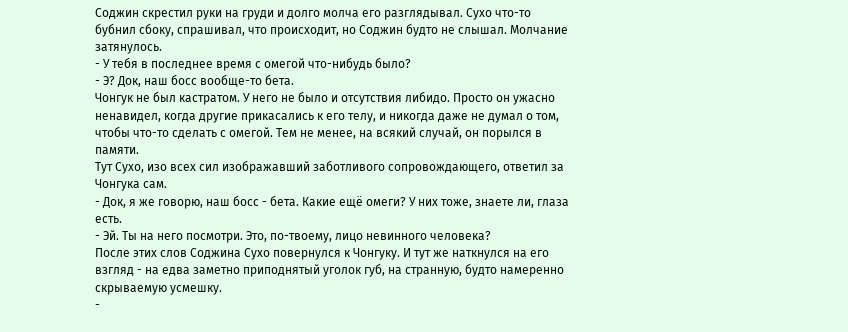Соджин скрестил руки на груди и долго молча его разглядывал. Сухо что-то бубнил сбоку, спрашивал, что происходит, но Соджин будто не слышал. Молчание затянулось.
- У тебя в последнее время с омегой что-нибудь было?
- Э? Док, наш босс вообще-то бета.
Чонгук не был кастратом. У него не было и отсутствия либидо. Просто он ужасно ненавидел, когда другие прикасались к его телу, и никогда даже не думал о том, чтобы что-то сделать с омегой. Тем не менее, на всякий случай, он порылся в памяти.
Тут Сухо, изо всех сил изображавший заботливого сопровождающего, ответил за Чонгука сам.
- Док, я же говорю, наш босс - бета. Какие ещё омеги? У них тоже, знаете ли, глаза есть.
- Эй. Ты на него посмотри. Это, по-твоему, лицо невинного человека?
После этих слов Соджина Сухо повернулся к Чонгуку. И тут же наткнулся на его взгляд - на едва заметно приподнятый уголок губ, на странную, будто намеренно скрываемую усмешку.
-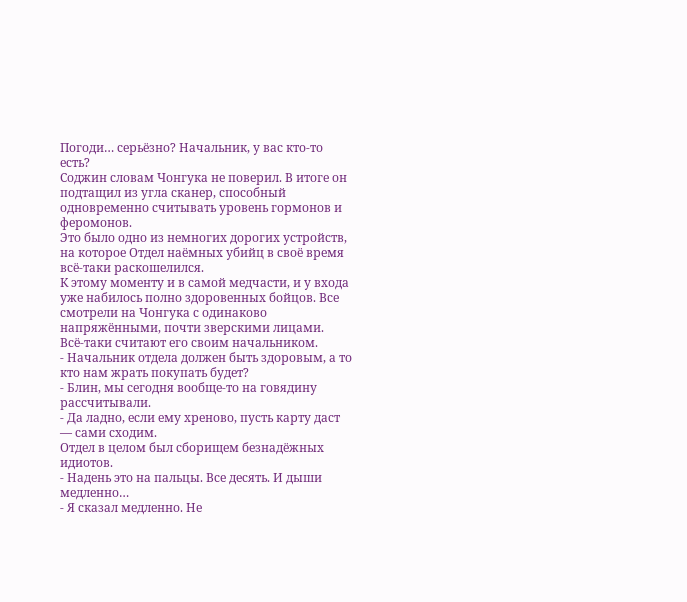Погоди… серьёзно? Начальник, у вас кто-то есть?
Соджин словам Чонгука не поверил. В итоге он подтащил из угла сканер, способный одновременно считывать уровень гормонов и феромонов.
Это было одно из немногих дорогих устройств, на которое Отдел наёмных убийц в своё время всё-таки раскошелился.
К этому моменту и в самой медчасти, и у входа уже набилось полно здоровенных бойцов. Все смотрели на Чонгука с одинаково напряжёнными, почти зверскими лицами.
Всё-таки считают его своим начальником.
- Начальник отдела должен быть здоровым, а то кто нам жрать покупать будет?
- Блин, мы сегодня вообще-то на говядину рассчитывали.
- Да ладно, если ему хреново, пусть карту даст — сами сходим.
Отдел в целом был сборищем безнадёжных идиотов.
- Надень это на пальцы. Все десять. И дыши медленно…
- Я сказал медленно. Не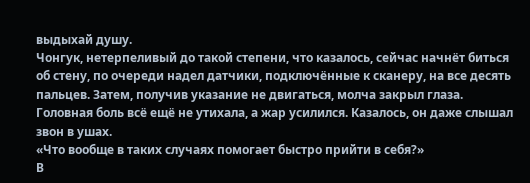выдыхай душу.
Чонгук, нетерпеливый до такой степени, что казалось, сейчас начнёт биться об стену, по очереди надел датчики, подключённые к сканеру, на все десять пальцев. Затем, получив указание не двигаться, молча закрыл глаза.
Головная боль всё ещё не утихала, а жар усилился. Казалось, он даже слышал звон в ушах.
«Что вообще в таких случаях помогает быстро прийти в себя?»
В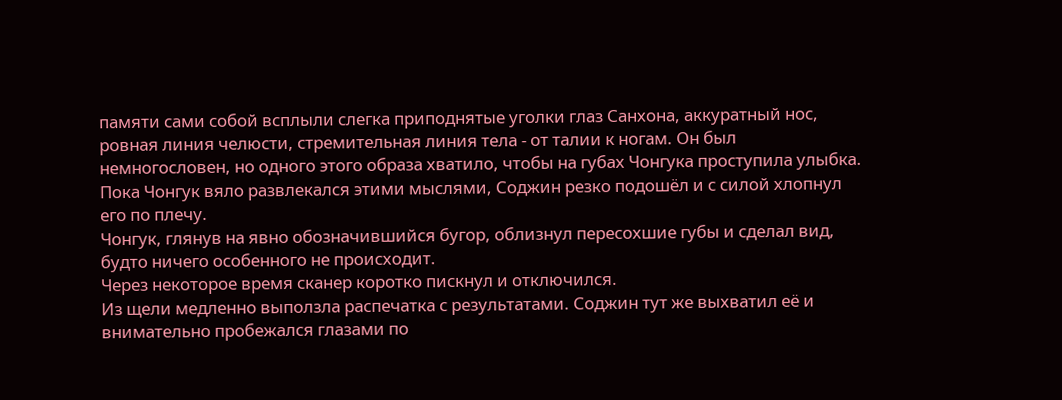памяти сами собой всплыли слегка приподнятые уголки глаз Санхона, аккуратный нос, ровная линия челюсти, стремительная линия тела - от талии к ногам. Он был немногословен, но одного этого образа хватило, чтобы на губах Чонгука проступила улыбка.
Пока Чонгук вяло развлекался этими мыслями, Соджин резко подошёл и с силой хлопнул его по плечу.
Чонгук, глянув на явно обозначившийся бугор, облизнул пересохшие губы и сделал вид, будто ничего особенного не происходит.
Через некоторое время сканер коротко пискнул и отключился.
Из щели медленно выползла распечатка с результатами. Соджин тут же выхватил её и внимательно пробежался глазами по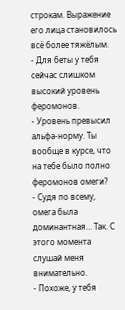строкам. Выражение его лица становилось всё более тяжёлым.
- Для беты у тебя сейчас слишком высокий уровень феромонов.
- Уровень превысил альфа-норму. Ты вообще в курсе, что на тебе было полно феромонов омеги?
- Судя по всему, омега была доминантная… Так. С этого момента слушай меня внимательно.
- Похоже, у тебя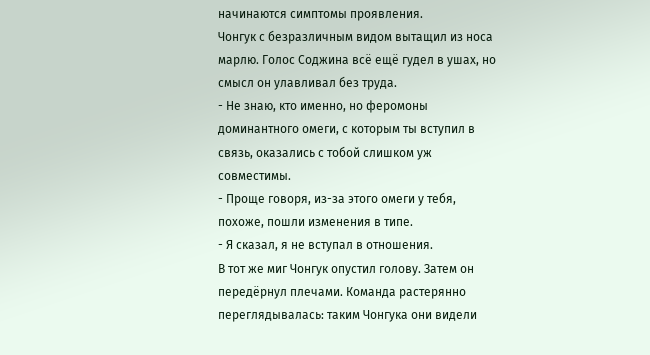начинаются симптомы проявления.
Чонгук с безразличным видом вытащил из носа марлю. Голос Соджина всё ещё гудел в ушах, но смысл он улавливал без труда.
- Не знаю, кто именно, но феромоны доминантного омеги, с которым ты вступил в связь, оказались с тобой слишком уж совместимы.
- Проще говоря, из-за этого омеги у тебя, похоже, пошли изменения в типе.
- Я сказал, я не вступал в отношения.
В тот же миг Чонгук опустил голову. Затем он передёрнул плечами. Команда растерянно переглядывалась: таким Чонгука они видели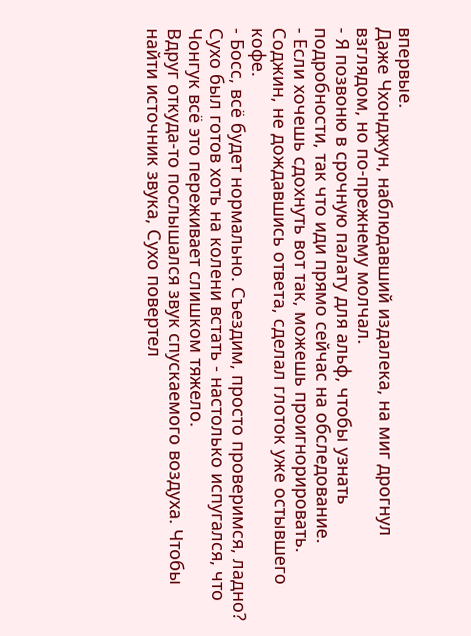впервые.
Даже Чхонджун, наблюдавший издалека, на миг дрогнул взглядом, но по-прежнему молчал.
- Я позвоню в срочную палату для альф, чтобы узнать подробности, так что иди прямо сейчас на обследование.
- Если хочешь сдохнуть вот так, можешь проигнорировать.
Соджин, не дождавшись ответа, сделал глоток уже остывшего кофе.
- Босс, всё будет нормально. Съездим, просто проверимся, ладно?
Сухо был готов хоть на колени встать - настолько испугался, что Чонгук всё это переживает слишком тяжело.
Вдруг откуда-то послышался звук спускаемого воздуха. Чтобы найти источник звука, Сухо повертел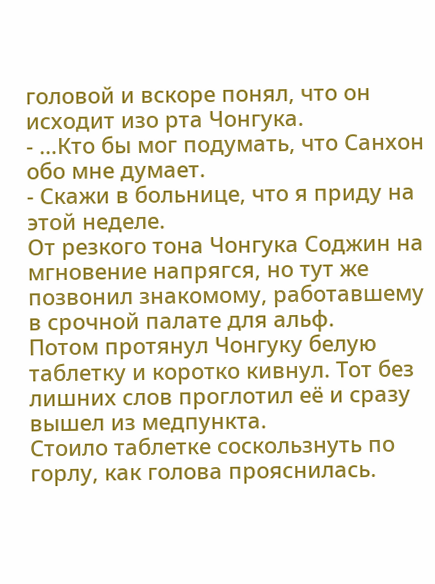головой и вскоре понял, что он исходит изо рта Чонгука.
- …Кто бы мог подумать, что Санхон обо мне думает.
- Скажи в больнице, что я приду на этой неделе.
От резкого тона Чонгука Соджин на мгновение напрягся, но тут же позвонил знакомому, работавшему в срочной палате для альф.
Потом протянул Чонгуку белую таблетку и коротко кивнул. Тот без лишних слов проглотил её и сразу вышел из медпункта.
Стоило таблетке соскользнуть по горлу, как голова прояснилась.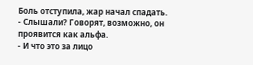Боль отступила, жар начал спадать.
- Слышали? Говорят, возможно, он проявится как альфа.
- И что это за лицо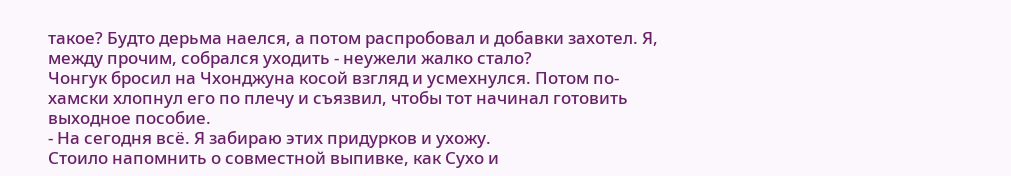такое? Будто дерьма наелся, а потом распробовал и добавки захотел. Я, между прочим, собрался уходить - неужели жалко стало?
Чонгук бросил на Чхонджуна косой взгляд и усмехнулся. Потом по-хамски хлопнул его по плечу и съязвил, чтобы тот начинал готовить выходное пособие.
- На сегодня всё. Я забираю этих придурков и ухожу.
Стоило напомнить о совместной выпивке, как Сухо и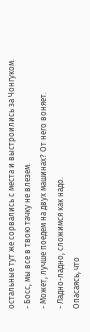остальные тут же сорвались с места и выстроились за Чонгуком.
- Босс, мы все в твою тачку не влезем.
- Может, лучше поедем на двух машинах? От него воняет.
- Ладно-ладно, сложимся как надо.
Опасаясь, что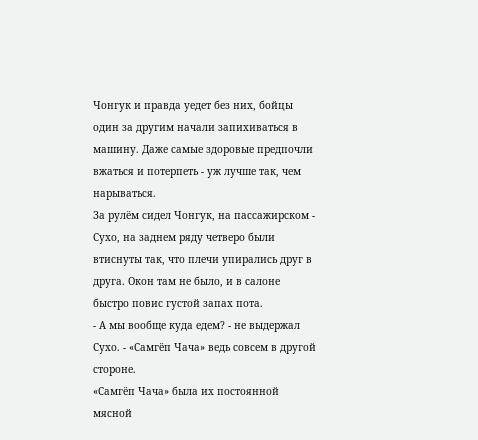Чонгук и правда уедет без них, бойцы один за другим начали запихиваться в машину. Даже самые здоровые предпочли вжаться и потерпеть - уж лучше так, чем нарываться.
За рулём сидел Чонгук, на пассажирском - Сухо, на заднем ряду четверо были втиснуты так, что плечи упирались друг в друга. Окон там не было, и в салоне быстро повис густой запах пота.
- А мы вообще куда едем? - не выдержал Сухо. - «Самгёп Чача» ведь совсем в другой стороне.
«Самгёп Чача» была их постоянной мясной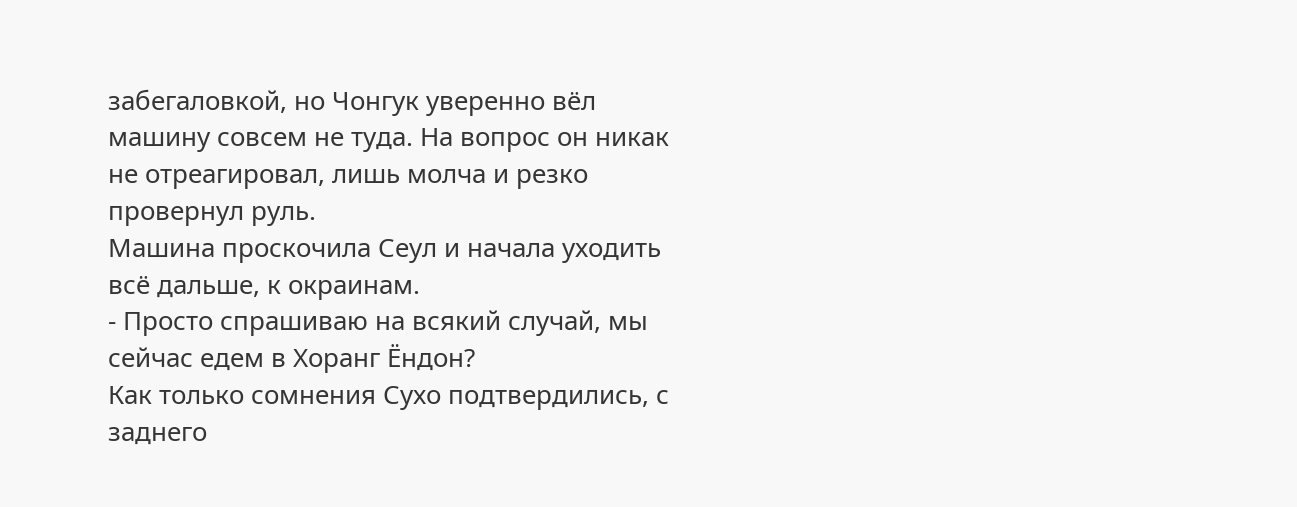забегаловкой, но Чонгук уверенно вёл машину совсем не туда. На вопрос он никак не отреагировал, лишь молча и резко провернул руль.
Машина проскочила Сеул и начала уходить всё дальше, к окраинам.
- Просто спрашиваю на всякий случай, мы сейчас едем в Хоранг Ёндон?
Как только сомнения Сухо подтвердились, с заднего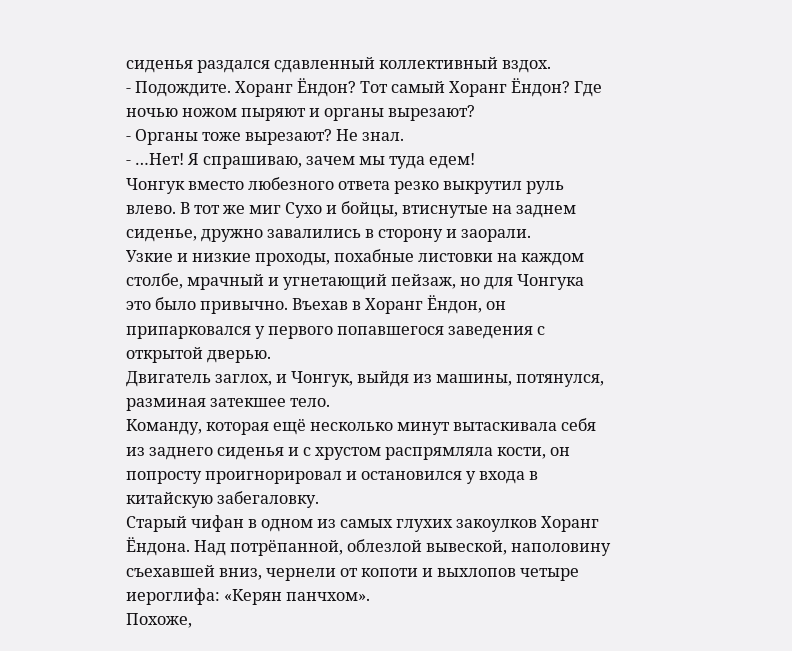сиденья раздался сдавленный коллективный вздох.
- Подождите. Хоранг Ёндон? Тот самый Хоранг Ёндон? Где ночью ножом пыряют и органы вырезают?
- Органы тоже вырезают? Не знал.
- …Нет! Я спрашиваю, зачем мы туда едем!
Чонгук вместо любезного ответа резко выкрутил руль влево. В тот же миг Сухо и бойцы, втиснутые на заднем сиденье, дружно завалились в сторону и заорали.
Узкие и низкие проходы, похабные листовки на каждом столбе, мрачный и угнетающий пейзаж, но для Чонгука это было привычно. Въехав в Хоранг Ёндон, он припарковался у первого попавшегося заведения с открытой дверью.
Двигатель заглох, и Чонгук, выйдя из машины, потянулся, разминая затекшее тело.
Команду, которая ещё несколько минут вытаскивала себя из заднего сиденья и с хрустом распрямляла кости, он попросту проигнорировал и остановился у входа в китайскую забегаловку.
Старый чифан в одном из самых глухих закоулков Хоранг Ёндона. Над потрёпанной, облезлой вывеской, наполовину съехавшей вниз, чернели от копоти и выхлопов четыре иероглифа: «Керян панчхом».
Похоже,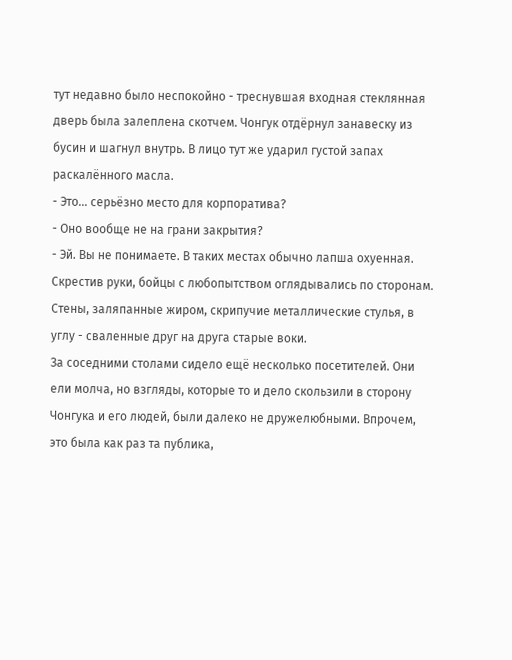тут недавно было неспокойно - треснувшая входная стеклянная дверь была залеплена скотчем. Чонгук отдёрнул занавеску из бусин и шагнул внутрь. В лицо тут же ударил густой запах раскалённого масла.
- Это… серьёзно место для корпоратива?
- Оно вообще не на грани закрытия?
- Эй. Вы не понимаете. В таких местах обычно лапша охуенная.
Скрестив руки, бойцы с любопытством оглядывались по сторонам. Стены, заляпанные жиром, скрипучие металлические стулья, в углу - сваленные друг на друга старые воки.
За соседними столами сидело ещё несколько посетителей. Они ели молча, но взгляды, которые то и дело скользили в сторону Чонгука и его людей, были далеко не дружелюбными. Впрочем, это была как раз та публика,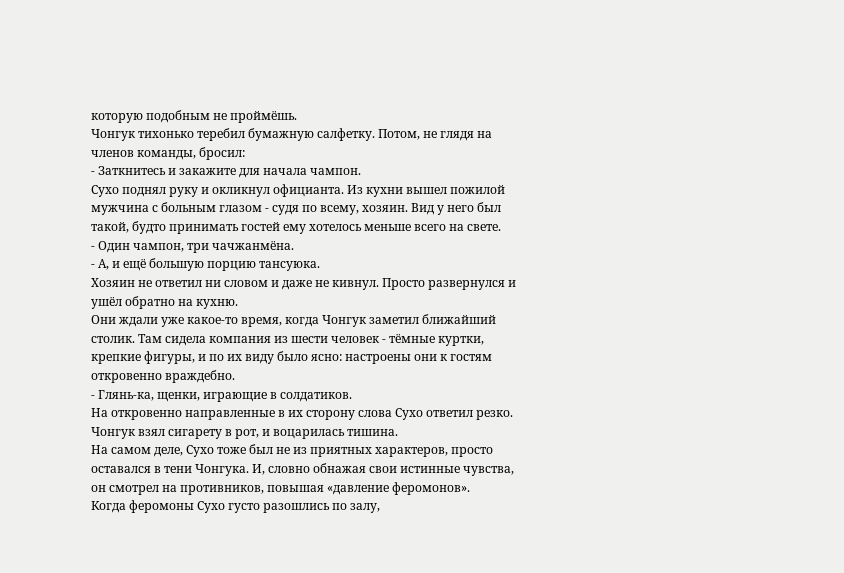которую подобным не проймёшь.
Чонгук тихонько теребил бумажную салфетку. Потом, не глядя на членов команды, бросил:
- Заткнитесь и закажите для начала чампон.
Сухо поднял руку и окликнул официанта. Из кухни вышел пожилой мужчина с больным глазом - судя по всему, хозяин. Вид у него был такой, будто принимать гостей ему хотелось меньше всего на свете.
- Один чампон, три чачжанмёна.
- А, и ещё большую порцию тансуюка.
Хозяин не ответил ни словом и даже не кивнул. Просто развернулся и ушёл обратно на кухню.
Они ждали уже какое-то время, когда Чонгук заметил ближайший столик. Там сидела компания из шести человек - тёмные куртки, крепкие фигуры, и по их виду было ясно: настроены они к гостям откровенно враждебно.
- Глянь-ка, щенки, играющие в солдатиков.
На откровенно направленные в их сторону слова Сухо ответил резко. Чонгук взял сигарету в рот, и воцарилась тишина.
На самом деле, Сухо тоже был не из приятных характеров, просто оставался в тени Чонгука. И, словно обнажая свои истинные чувства, он смотрел на противников, повышая «давление феромонов».
Когда феромоны Сухо густо разошлись по залу,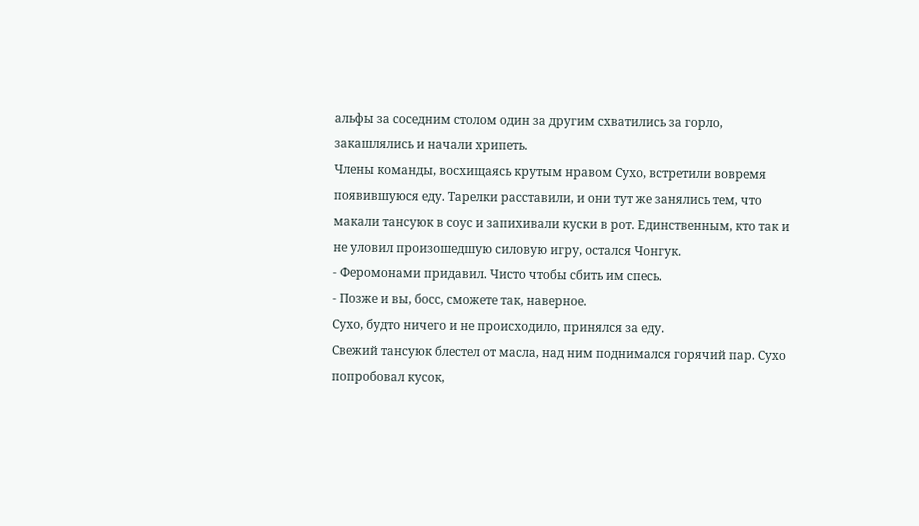альфы за соседним столом один за другим схватились за горло, закашлялись и начали хрипеть.
Члены команды, восхищаясь крутым нравом Сухо, встретили вовремя появившуюся еду. Тарелки расставили, и они тут же занялись тем, что макали тансуюк в соус и запихивали куски в рот. Единственным, кто так и не уловил произошедшую силовую игру, остался Чонгук.
- Феромонами придавил. Чисто чтобы сбить им спесь.
- Позже и вы, босс, сможете так, наверное.
Сухо, будто ничего и не происходило, принялся за еду.
Свежий тансуюк блестел от масла, над ним поднимался горячий пар. Сухо попробовал кусок,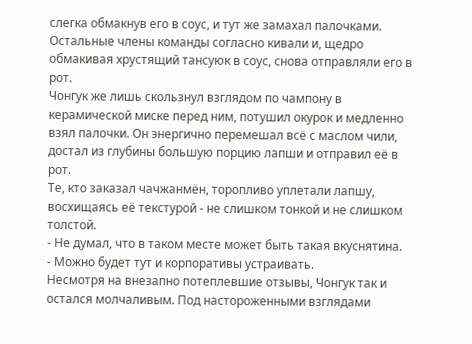слегка обмакнув его в соус, и тут же замахал палочками.
Остальные члены команды согласно кивали и, щедро обмакивая хрустящий тансуюк в соус, снова отправляли его в рот.
Чонгук же лишь скользнул взглядом по чампону в керамической миске перед ним, потушил окурок и медленно взял палочки. Он энергично перемешал всё с маслом чили, достал из глубины большую порцию лапши и отправил её в рот.
Те, кто заказал чачжанмён, торопливо уплетали лапшу, восхищаясь её текстурой - не слишком тонкой и не слишком толстой.
- Не думал, что в таком месте может быть такая вкуснятина.
- Можно будет тут и корпоративы устраивать.
Несмотря на внезапно потеплевшие отзывы, Чонгук так и остался молчаливым. Под настороженными взглядами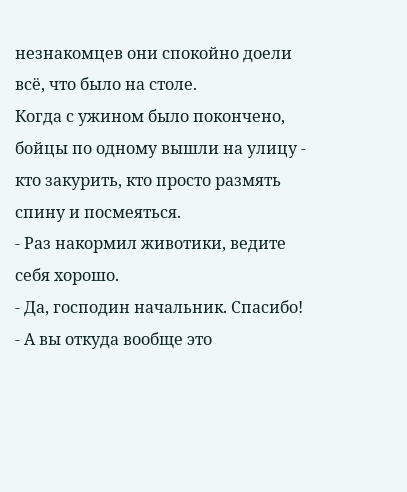незнакомцев они спокойно доели всё, что было на столе.
Когда с ужином было покончено, бойцы по одному вышли на улицу - кто закурить, кто просто размять спину и посмеяться.
- Раз накормил животики, ведите себя хорошо.
- Да, господин начальник. Спасибо!
- А вы откуда вообще это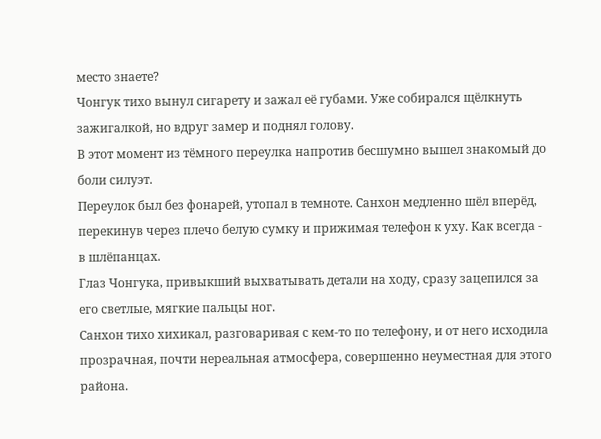место знаете?
Чонгук тихо вынул сигарету и зажал её губами. Уже собирался щёлкнуть зажигалкой, но вдруг замер и поднял голову.
В этот момент из тёмного переулка напротив бесшумно вышел знакомый до боли силуэт.
Переулок был без фонарей, утопал в темноте. Санхон медленно шёл вперёд, перекинув через плечо белую сумку и прижимая телефон к уху. Как всегда - в шлёпанцах.
Глаз Чонгука, привыкший выхватывать детали на ходу, сразу зацепился за его светлые, мягкие пальцы ног.
Санхон тихо хихикал, разговаривая с кем-то по телефону, и от него исходила прозрачная, почти нереальная атмосфера, совершенно неуместная для этого района.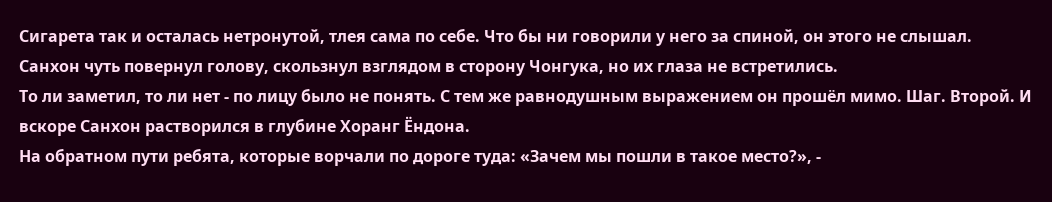Сигарета так и осталась нетронутой, тлея сама по себе. Что бы ни говорили у него за спиной, он этого не слышал.
Санхон чуть повернул голову, скользнул взглядом в сторону Чонгука, но их глаза не встретились.
То ли заметил, то ли нет - по лицу было не понять. С тем же равнодушным выражением он прошёл мимо. Шаг. Второй. И вскоре Санхон растворился в глубине Хоранг Ёндона.
На обратном пути ребята, которые ворчали по дороге туда: «Зачем мы пошли в такое место?», -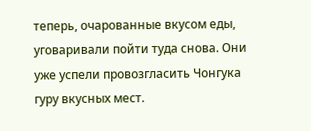теперь, очарованные вкусом еды, уговаривали пойти туда снова. Они уже успели провозгласить Чонгука гуру вкусных мест.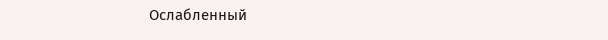Ослабленный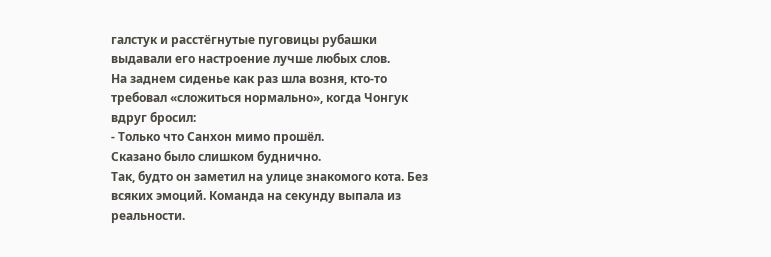галстук и расстёгнутые пуговицы рубашки выдавали его настроение лучше любых слов.
На заднем сиденье как раз шла возня, кто-то требовал «сложиться нормально», когда Чонгук вдруг бросил:
- Только что Санхон мимо прошёл.
Сказано было слишком буднично.
Так, будто он заметил на улице знакомого кота. Без всяких эмоций. Команда на секунду выпала из реальности.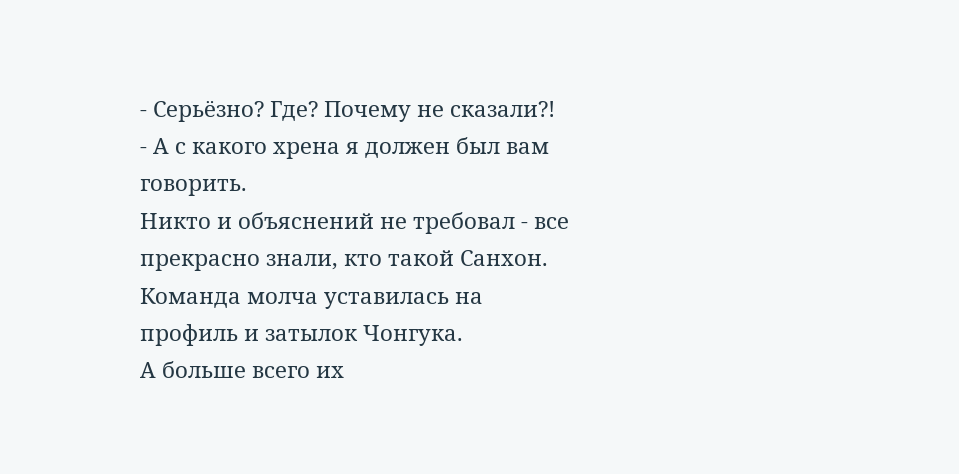- Серьёзно? Где? Почему не сказали?!
- А с какого хрена я должен был вам говорить.
Никто и объяснений не требовал - все прекрасно знали, кто такой Санхон. Команда молча уставилась на профиль и затылок Чонгука.
А больше всего их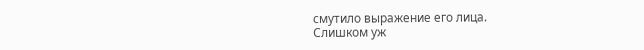смутило выражение его лица.
Слишком уж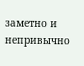заметно и непривычно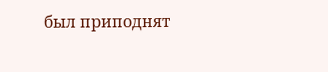был приподнят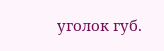уголок губ.